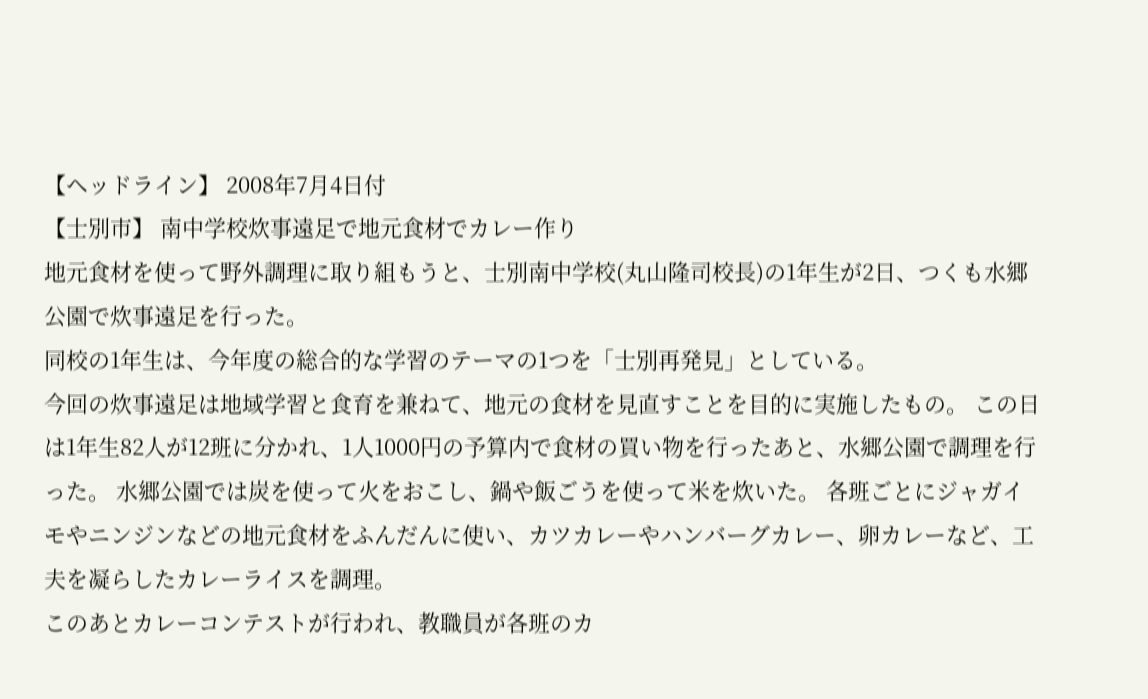【ヘッドライン】 2008年7月4日付
【士別市】 南中学校炊事遠足で地元食材でカレー作り
地元食材を使って野外調理に取り組もうと、士別南中学校(丸山隆司校長)の1年生が2日、つくも水郷公園で炊事遠足を行った。
同校の1年生は、今年度の総合的な学習のテーマの1つを「士別再発見」としている。
今回の炊事遠足は地域学習と食育を兼ねて、地元の食材を見直すことを目的に実施したもの。 この日は1年生82人が12班に分かれ、1人1000円の予算内で食材の買い物を行ったあと、水郷公園で調理を行った。 水郷公園では炭を使って火をおこし、鍋や飯ごうを使って米を炊いた。 各班ごとにジャガイモやニンジンなどの地元食材をふんだんに使い、カツカレーやハンバーグカレー、卵カレーなど、工夫を凝らしたカレーライスを調理。
このあとカレーコンテストが行われ、教職員が各班のカ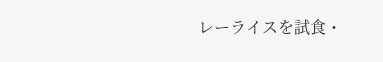レーライスを試食・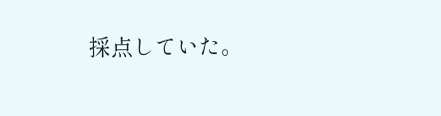採点していた。